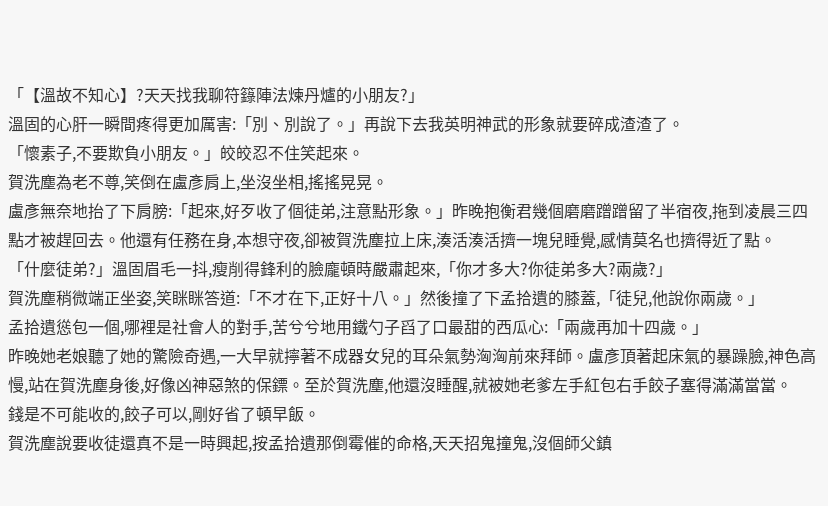「【溫故不知心】?天天找我聊符籙陣法煉丹爐的小朋友?」
溫固的心肝一瞬間疼得更加厲害:「別、別說了。」再說下去我英明神武的形象就要碎成渣渣了。
「懷素子,不要欺負小朋友。」皎皎忍不住笑起來。
賀洗塵為老不尊,笑倒在盧彥肩上,坐沒坐相,搖搖晃晃。
盧彥無奈地抬了下肩膀:「起來,好歹收了個徒弟,注意點形象。」昨晚抱衡君幾個磨磨蹭蹭留了半宿夜,拖到凌晨三四點才被趕回去。他還有任務在身,本想守夜,卻被賀洗塵拉上床,湊活湊活擠一塊兒睡覺,感情莫名也擠得近了點。
「什麼徒弟?」溫固眉毛一抖,瘦削得鋒利的臉龐頓時嚴肅起來,「你才多大?你徒弟多大?兩歲?」
賀洗塵稍微端正坐姿,笑眯眯答道:「不才在下,正好十八。」然後撞了下孟拾遺的膝蓋,「徒兒,他說你兩歲。」
孟拾遺慫包一個,哪裡是社會人的對手,苦兮兮地用鐵勺子舀了口最甜的西瓜心:「兩歲再加十四歲。」
昨晚她老娘聽了她的驚險奇遇,一大早就擰著不成器女兒的耳朵氣勢洶洶前來拜師。盧彥頂著起床氣的暴躁臉,神色高慢,站在賀洗塵身後,好像凶神惡煞的保鏢。至於賀洗塵,他還沒睡醒,就被她老爹左手紅包右手餃子塞得滿滿當當。
錢是不可能收的,餃子可以,剛好省了頓早飯。
賀洗塵說要收徒還真不是一時興起,按孟拾遺那倒霉催的命格,天天招鬼撞鬼,沒個師父鎮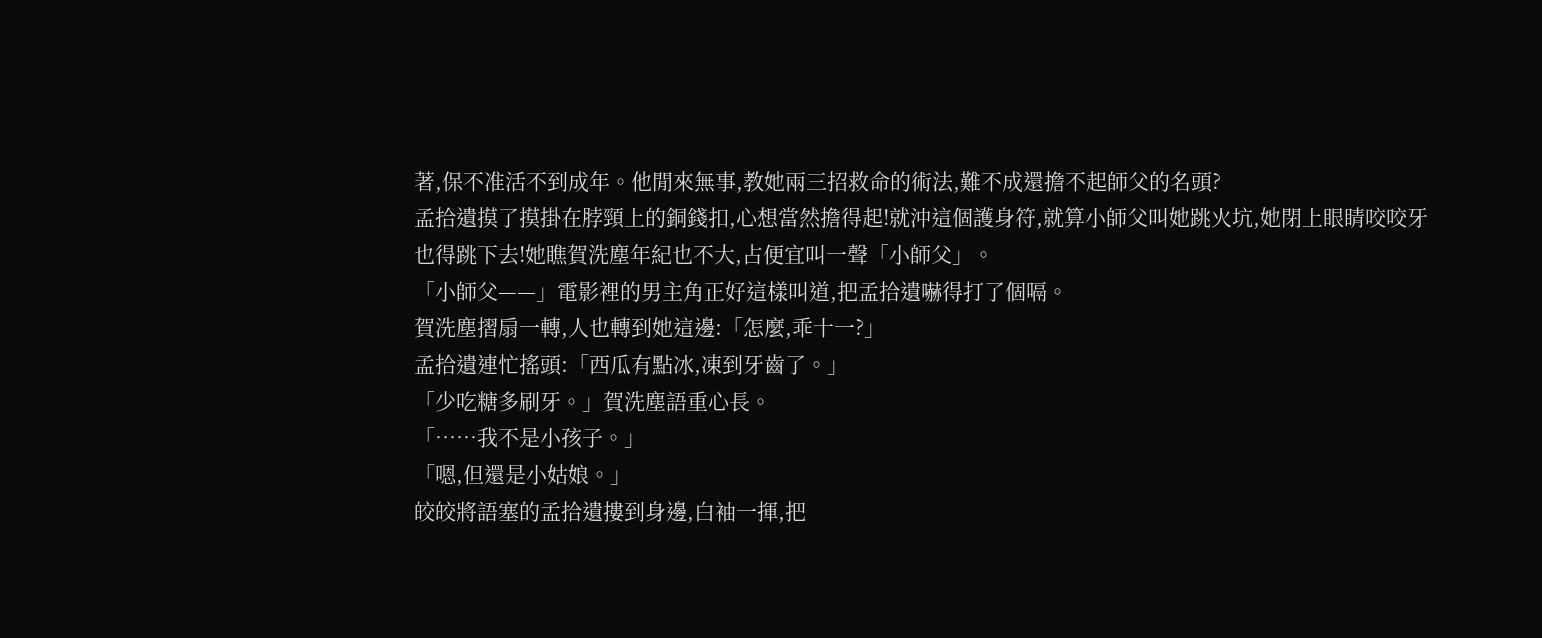著,保不准活不到成年。他閒來無事,教她兩三招救命的術法,難不成還擔不起師父的名頭?
孟拾遺摸了摸掛在脖頸上的銅錢扣,心想當然擔得起!就沖這個護身符,就算小師父叫她跳火坑,她閉上眼睛咬咬牙也得跳下去!她瞧賀洗塵年紀也不大,占便宜叫一聲「小師父」。
「小師父——」電影裡的男主角正好這樣叫道,把孟拾遺嚇得打了個嗝。
賀洗塵摺扇一轉,人也轉到她這邊:「怎麼,乖十一?」
孟拾遺連忙搖頭:「西瓜有點冰,凍到牙齒了。」
「少吃糖多刷牙。」賀洗塵語重心長。
「……我不是小孩子。」
「嗯,但還是小姑娘。」
皎皎將語塞的孟拾遺摟到身邊,白袖一揮,把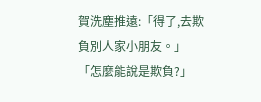賀洗塵推遠:「得了,去欺負別人家小朋友。」
「怎麼能說是欺負?」